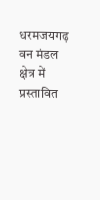धरमजयगढ़ वन मंडल क्षेत्र में प्रस्तावित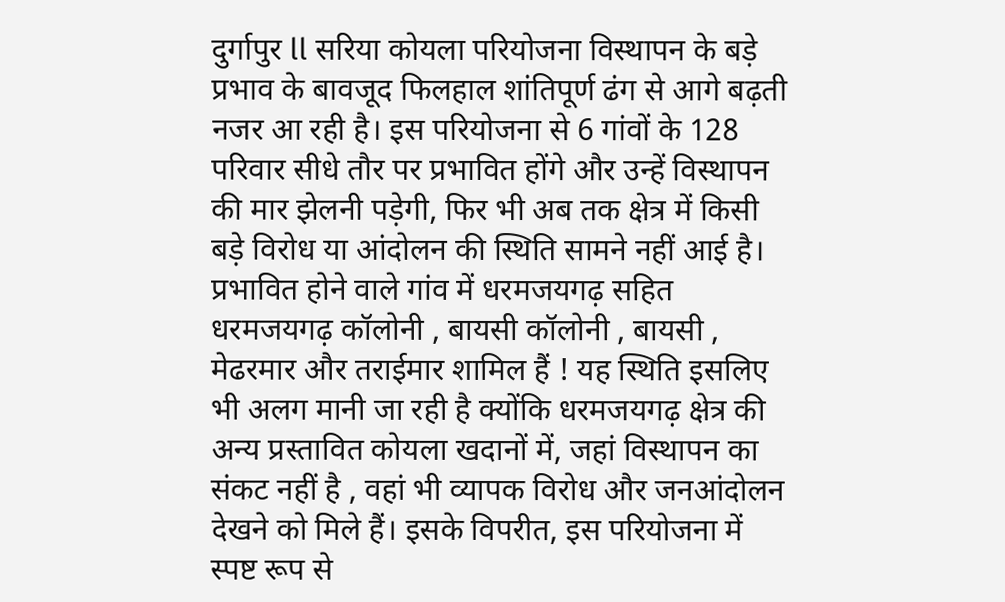दुर्गापुर ll सरिया कोयला परियोजना विस्थापन के बड़े प्रभाव के बावजूद फिलहाल शांतिपूर्ण ढंग से आगे बढ़ती नजर आ रही है। इस परियोजना से 6 गांवों के 128 परिवार सीधे तौर पर प्रभावित होंगे और उन्हें विस्थापन की मार झेलनी पड़ेगी, फिर भी अब तक क्षेत्र में किसी बड़े विरोध या आंदोलन की स्थिति सामने नहीं आई है। प्रभावित होने वाले गांव में धरमजयगढ़ सहित धरमजयगढ़ कॉलोनी , बायसी कॉलोनी , बायसी , मेढरमार और तराईमार शामिल हैं ! यह स्थिति इसलिए भी अलग मानी जा रही है क्योंकि धरमजयगढ़ क्षेत्र की अन्य प्रस्तावित कोयला खदानों में, जहां विस्थापन का संकट नहीं है , वहां भी व्यापक विरोध और जनआंदोलन देखने को मिले हैं। इसके विपरीत, इस परियोजना में स्पष्ट रूप से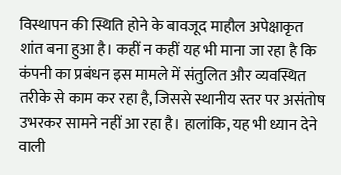विस्थापन की स्थिति होने के बावजूद माहौल अपेक्षाकृत शांत बना हुआ है। कहीं न कहीं यह भी माना जा रहा है कि कंपनी का प्रबंधन इस मामले में संतुलित और व्यवस्थित तरीके से काम कर रहा है, जिससे स्थानीय स्तर पर असंतोष उभरकर सामने नहीं आ रहा है। हालांकि, यह भी ध्यान देने वाली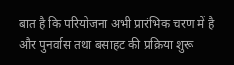बात है कि परियोजना अभी प्रारंभिक चरण में है और पुनर्वास तथा बसाहट की प्रक्रिया शुरू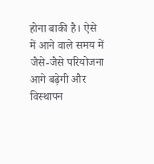होना बाकी है। ऐसे में आने वाले समय में जैसे-जैसे परियोजना आगे बढ़ेगी और विस्थापन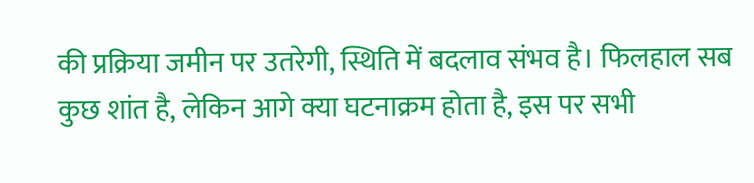की प्रक्रिया जमीन पर उतरेगी, स्थिति में बदलाव संभव है। फिलहाल सब कुछ शांत है, लेकिन आगे क्या घटनाक्रम होता है, इस पर सभी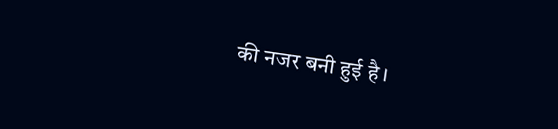की नजर बनी हुई है।